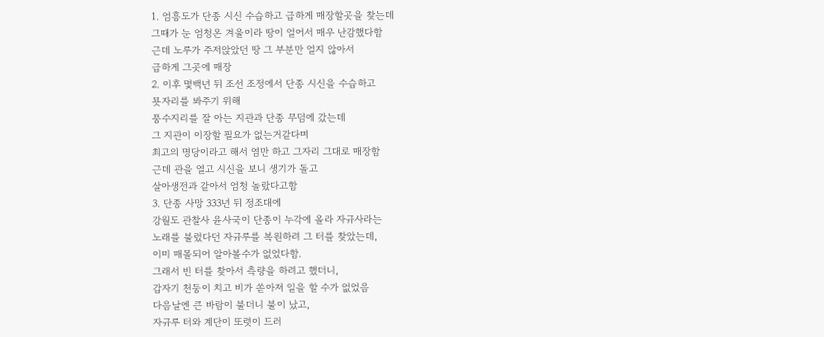1. 엄흥도가 단종 시신 수습하고 급하게 매장할곳을 찾는데
그때가 눈 엄청온 겨울이라 땅이 얼어서 매우 난감했다함
근데 노루가 주저앉았던 땅 그 부분만 얼지 않아서
급하게 그곳에 매장
2. 이후 몇백년 뒤 조선 조정에서 단종 시신을 수습하고
묫자리를 봐주기 위해
풍수지리를 잘 아는 지관과 단종 무덤에 갔는데
그 지관이 이장할 필요가 없는거같다며
최고의 명당이라고 해서 염만 하고 그자리 그대로 매장함
근데 관을 열고 시신을 보니 생기가 돌고
살아생전과 같아서 엄청 놀랐다고함
3. 단종 사망 333년 뒤 정조대에
강월도 관찰사 윤사국이 단종이 누각에 올라 자규사라는
노래를 불렀다던 자규루를 복원하려 그 터를 찾았는데,
이미 매몰되어 알아볼수가 없었다함.
그래서 빈 터를 찾아서 측량을 하려고 했더니,
갑자기 천둥이 치고 비가 쏟아져 일을 할 수가 없었음
다음날엔 큰 바람이 불더니 불이 났고,
자규루 터와 계단이 또렷이 드러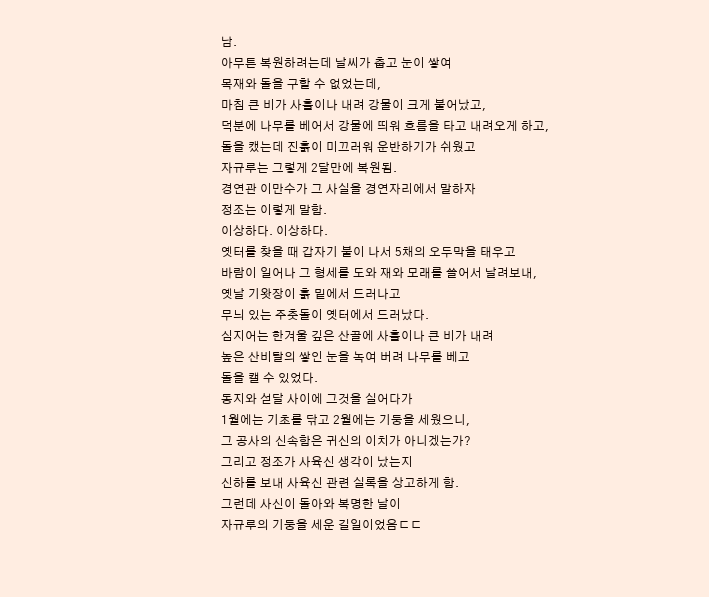남.
아무튼 복원하려는데 날씨가 춥고 눈이 쌓여
목재와 돌을 구할 수 없었는데,
마침 큰 비가 사흘이나 내려 강물이 크게 불어났고,
덕분에 나무를 베어서 강물에 띄워 흐름을 타고 내려오게 하고,
돌을 캤는데 진흙이 미끄러워 운반하기가 쉬웠고
자규루는 그렇게 2달만에 복원됨.
경연관 이만수가 그 사실을 경연자리에서 말하자
정조는 이렇게 말함.
이상하다. 이상하다.
옛터를 찾을 때 갑자기 불이 나서 5채의 오두막을 태우고
바람이 일어나 그 형세를 도와 재와 모래를 쓸어서 날려보내,
옛날 기왓장이 흙 밑에서 드러나고
무늬 있는 주춧돌이 옛터에서 드러났다.
심지어는 한겨울 깊은 산골에 사흘이나 큰 비가 내려
높은 산비탈의 쌓인 눈을 녹여 버려 나무를 베고
돌을 캘 수 있었다.
동지와 섣달 사이에 그것을 실어다가
1월에는 기초를 닦고 2월에는 기둥을 세웠으니,
그 공사의 신속함은 귀신의 이치가 아니겠는가?
그리고 정조가 사육신 생각이 났는지
신하를 보내 사육신 관련 실록을 상고하게 함.
그런데 사신이 돌아와 복명한 날이
자규루의 기둥을 세운 길일이었음ㄷㄷ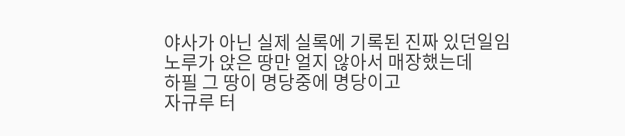야사가 아닌 실제 실록에 기록된 진짜 있던일임
노루가 앉은 땅만 얼지 않아서 매장했는데
하필 그 땅이 명당중에 명당이고
자규루 터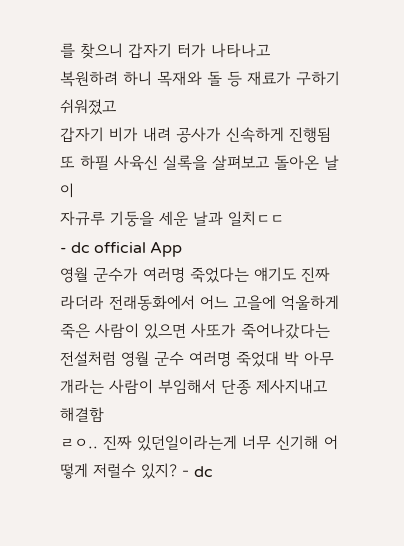를 찾으니 갑자기 터가 나타나고
복원하려 하니 목재와 돌 등 재료가 구하기 쉬워졌고
갑자기 비가 내려 공사가 신속하게 진행됨
또 하필 사육신 실록을 살펴보고 돌아온 날이
자규루 기둥을 세운 날과 일치ㄷㄷ
- dc official App
영월 군수가 여러명 죽었다는 얘기도 진짜라더라 전래동화에서 어느 고을에 억울하게 죽은 사람이 있으면 사또가 죽어나갔다는 전설처럼 영월 군수 여러명 죽었대 박 아무개라는 사람이 부임해서 단종 제사지내고 해결함
ㄹㅇ.. 진짜 있던일이라는게 너무 신기해 어떻게 저럴수 있지? - dc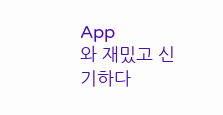App
와 재밌고 신기하다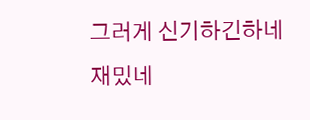그러게 신기하긴하네
재밌네